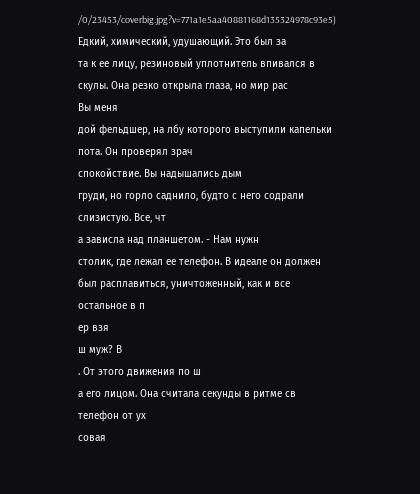/0/23453/coverbig.jpg?v=771a1e5aa40881168d135324978c93e5)
Едкий, химический, удушающий. Это был за
та к ее лицу, резиновый уплотнитель впивался в скулы. Она резко открыла глаза, но мир рас
Вы меня
дой фельдшер, на лбу которого выступили капельки пота. Он проверял зрач
спокойствие. Вы надышались дым
груди, но горло саднило, будто с него содрали слизистую. Все, чт
а зависла над планшетом. - Нам нужн
столик, где лежал ее телефон. В идеале он должен был расплавиться, уничтоженный, как и все остальное в п
ер взя
ш муж? В
. От этого движения по ш
а его лицом. Она считала секунды в ритме св
телефон от ух
совая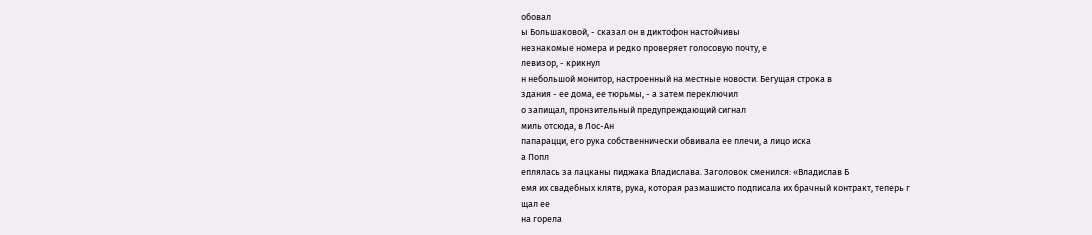обовал
ы Большаковой, - сказал он в диктофон настойчивы
незнакомые номера и редко проверяет голосовую почту, е
левизор, - крикнул
н небольшой монитор, настроенный на местные новости. Бегущая строка в
здания - ее дома, ее тюрьмы, - а затем переключил
о запищал, пронзительный предупреждающий сигнал
миль отсюда, в Лос-Ан
папарацци, его рука собственнически обвивала ее плечи, а лицо иска
а Попл
еплялась за лацканы пиджака Владислава. Заголовок сменился: «Владислав Б
емя их свадебных клятв, рука, которая размашисто подписала их брачный контракт, теперь г
щал ее
на горела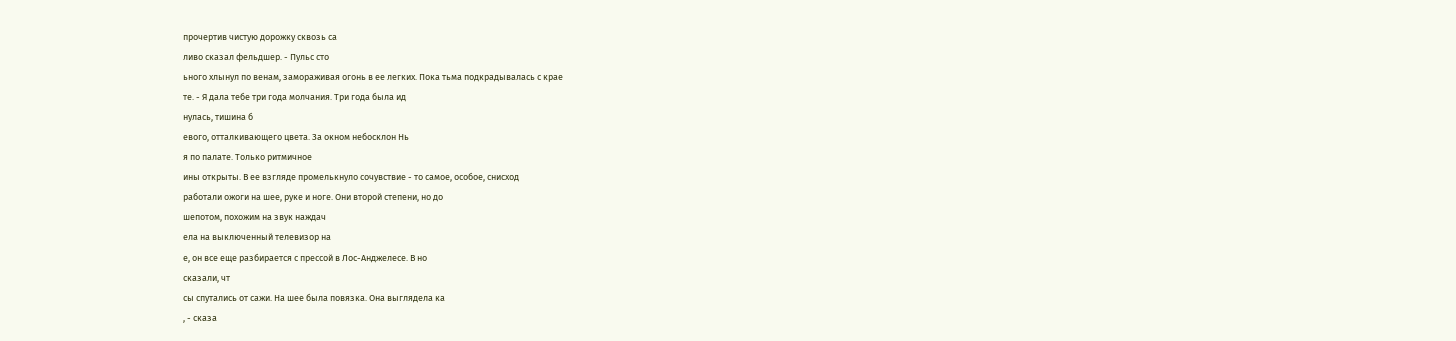прочертив чистую дорожку сквозь са
ливо сказал фельдшер. - Пульс сто
ьного хлынул по венам, замораживая огонь в ее легких. Пока тьма подкрадывалась с крае
те. - Я дала тебе три года молчания. Три года была ид
нулась, тишина б
евого, отталкивающего цвета. За окном небосклон Нь
я по палате. Только ритмичное
ины открыты. В ее взгляде промелькнуло сочувствие - то самое, особое, снисход
работали ожоги на шее, руке и ноге. Они второй степени, но до
шепотом, похожим на звук наждач
ела на выключенный телевизор на
е, он все еще разбирается с прессой в Лос-Анджелесе. В но
сказали, чт
сы спутались от сажи. На шее была повязка. Она выглядела ка
, - сказа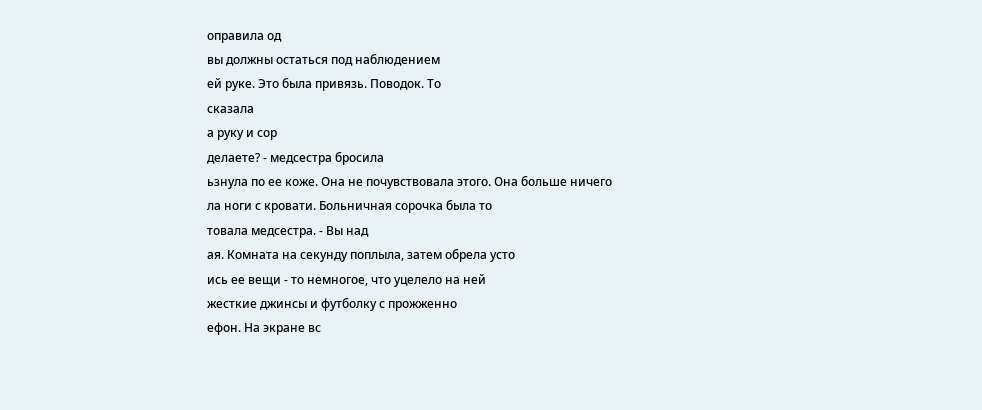оправила од
вы должны остаться под наблюдением
ей руке. Это была привязь. Поводок. То
сказала
а руку и сор
делаете? - медсестра бросила
ьзнула по ее коже. Она не почувствовала этого. Она больше ничего
ла ноги с кровати. Больничная сорочка была то
товала медсестра. - Вы над
ая. Комната на секунду поплыла, затем обрела усто
ись ее вещи - то немногое, что уцелело на ней
жесткие джинсы и футболку с прожженно
ефон. На экране вс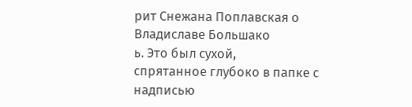рит Снежана Поплавская о Владиславе Большако
ь. Это был сухой,
спрятанное глубоко в папке с надписью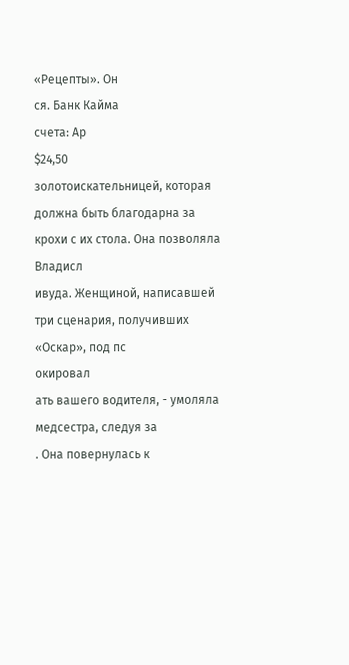«Рецепты». Он
ся. Банк Кайма
счета: Ар
$24,50
золотоискательницей, которая должна быть благодарна за крохи с их стола. Она позволяла Владисл
ивуда. Женщиной, написавшей три сценария, получивших «Оскар», под пс
окировал
ать вашего водителя, - умоляла медсестра, следуя за
. Она повернулась к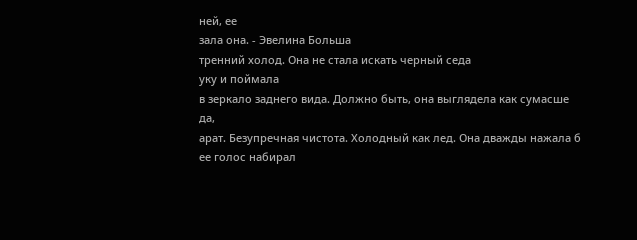ней, ее
зала она. - Эвелина Больша
тренний холод. Она не стала искать черный седа
уку и поймала
в зеркало заднего вида. Должно быть, она выглядела как сумасше
да,
арат. Безупречная чистота. Холодный как лед. Она дважды нажала б
ее голос набирал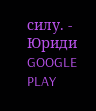силу. - Юриди
GOOGLE PLAY